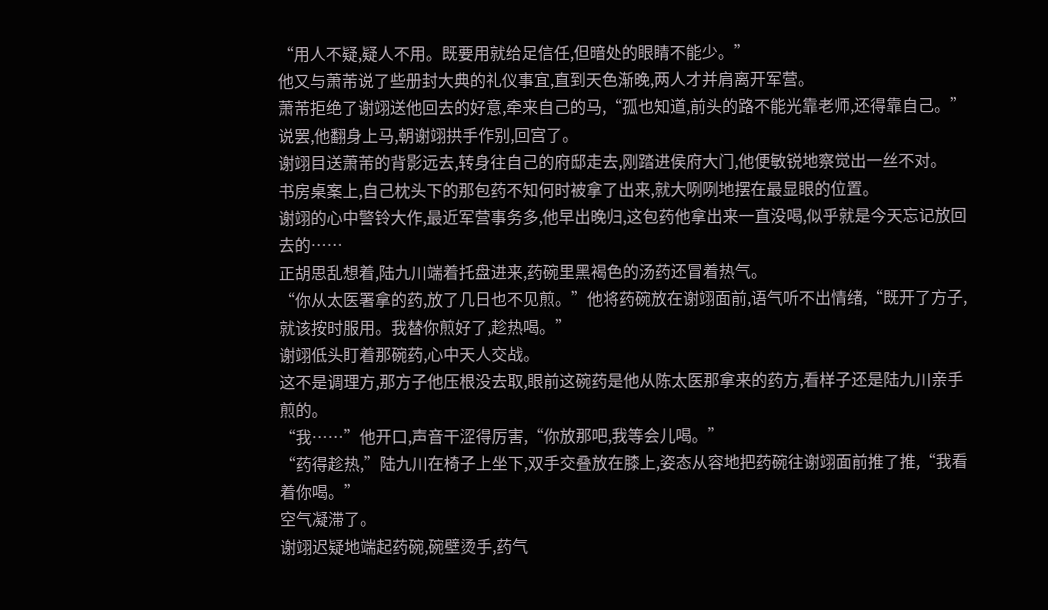“用人不疑,疑人不用。既要用就给足信任,但暗处的眼睛不能少。”
他又与萧芾说了些册封大典的礼仪事宜,直到天色渐晚,两人才并肩离开军营。
萧芾拒绝了谢翊送他回去的好意,牵来自己的马,“孤也知道,前头的路不能光靠老师,还得靠自己。”说罢,他翻身上马,朝谢翊拱手作别,回宫了。
谢翊目送萧芾的背影远去,转身往自己的府邸走去,刚踏进侯府大门,他便敏锐地察觉出一丝不对。
书房桌案上,自己枕头下的那包药不知何时被拿了出来,就大咧咧地摆在最显眼的位置。
谢翊的心中警铃大作,最近军营事务多,他早出晚归,这包药他拿出来一直没喝,似乎就是今天忘记放回去的……
正胡思乱想着,陆九川端着托盘进来,药碗里黑褐色的汤药还冒着热气。
“你从太医署拿的药,放了几日也不见煎。”他将药碗放在谢翊面前,语气听不出情绪,“既开了方子,就该按时服用。我替你煎好了,趁热喝。”
谢翊低头盯着那碗药,心中天人交战。
这不是调理方,那方子他压根没去取,眼前这碗药是他从陈太医那拿来的药方,看样子还是陆九川亲手煎的。
“我……”他开口,声音干涩得厉害,“你放那吧,我等会儿喝。”
“药得趁热,”陆九川在椅子上坐下,双手交叠放在膝上,姿态从容地把药碗往谢翊面前推了推,“我看着你喝。”
空气凝滞了。
谢翊迟疑地端起药碗,碗壁烫手,药气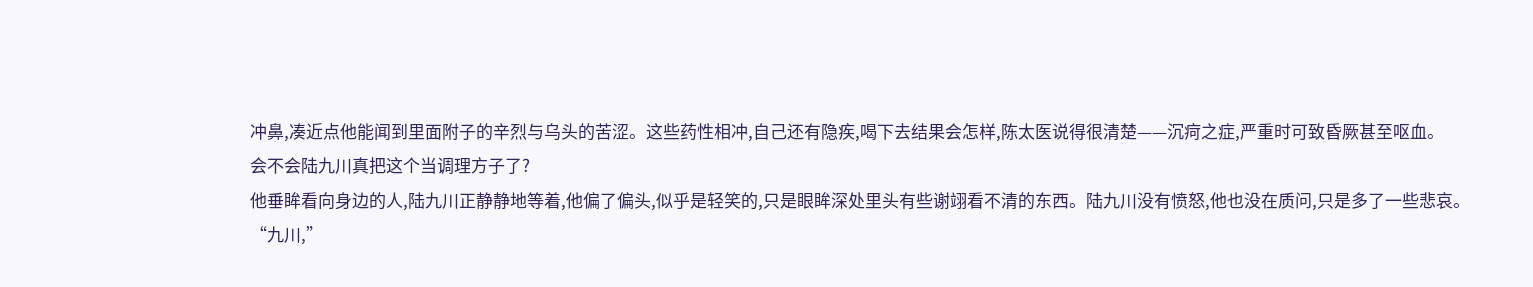冲鼻,凑近点他能闻到里面附子的辛烈与乌头的苦涩。这些药性相冲,自己还有隐疾,喝下去结果会怎样,陈太医说得很清楚——沉疴之症,严重时可致昏厥甚至呕血。
会不会陆九川真把这个当调理方子了?
他垂眸看向身边的人,陆九川正静静地等着,他偏了偏头,似乎是轻笑的,只是眼眸深处里头有些谢翊看不清的东西。陆九川没有愤怒,他也没在质问,只是多了一些悲哀。
“九川,”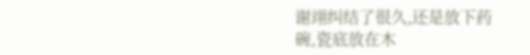谢翊纠结了很久,还是放下药碗,瓷底放在木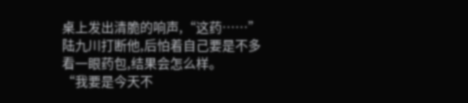桌上发出清脆的响声,“这药……”
陆九川打断他,后怕着自己要是不多看一眼药包,结果会怎么样。
“我要是今天不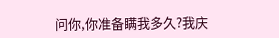问你,你准备瞒我多久?我庆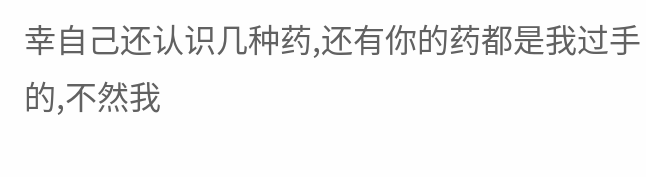幸自己还认识几种药,还有你的药都是我过手的,不然我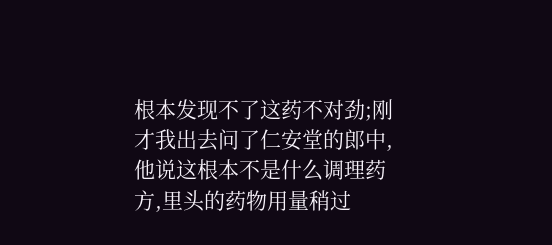根本发现不了这药不对劲;刚才我出去问了仁安堂的郎中,他说这根本不是什么调理药方,里头的药物用量稍过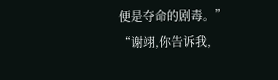便是夺命的剧毒。”
“谢翊,你告诉我,